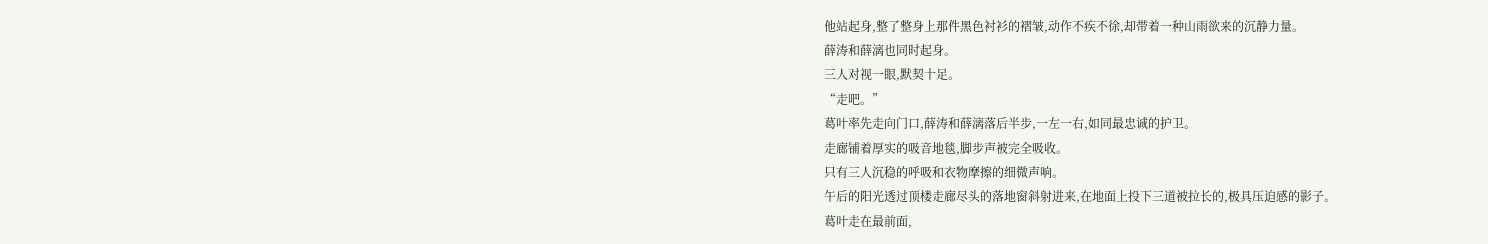他站起身,整了整身上那件黑色衬衫的褶皱,动作不疾不徐,却带着一种山雨欲来的沉静力量。
薛涛和薛漓也同时起身。
三人对视一眼,默契十足。
“走吧。”
葛叶率先走向门口,薛涛和薛漓落后半步,一左一右,如同最忠诚的护卫。
走廊铺着厚实的吸音地毯,脚步声被完全吸收。
只有三人沉稳的呼吸和衣物摩擦的细微声响。
午后的阳光透过顶楼走廊尽头的落地窗斜射进来,在地面上投下三道被拉长的,极具压迫感的影子。
葛叶走在最前面,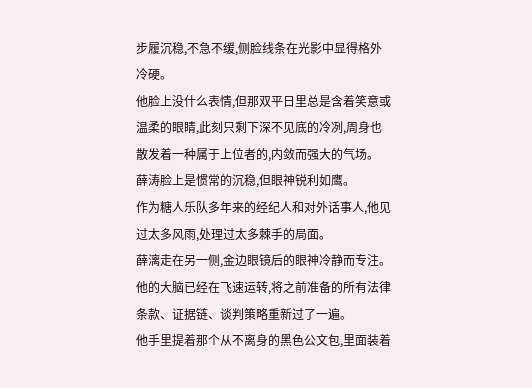步履沉稳,不急不缓,侧脸线条在光影中显得格外冷硬。
他脸上没什么表情,但那双平日里总是含着笑意或温柔的眼睛,此刻只剩下深不见底的冷冽,周身也散发着一种属于上位者的,内敛而强大的气场。
薛涛脸上是惯常的沉稳,但眼神锐利如鹰。
作为糖人乐队多年来的经纪人和对外话事人,他见过太多风雨,处理过太多棘手的局面。
薛漓走在另一侧,金边眼镜后的眼神冷静而专注。
他的大脑已经在飞速运转,将之前准备的所有法律条款、证据链、谈判策略重新过了一遍。
他手里提着那个从不离身的黑色公文包,里面装着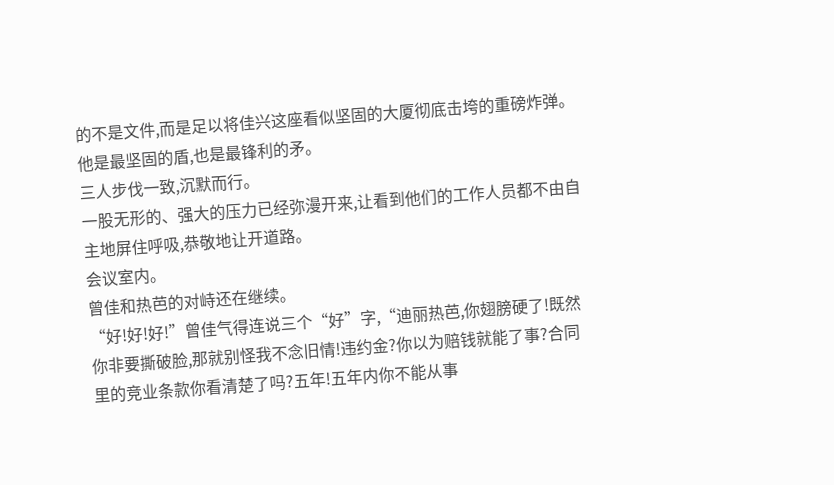的不是文件,而是足以将佳兴这座看似坚固的大厦彻底击垮的重磅炸弹。
他是最坚固的盾,也是最锋利的矛。
三人步伐一致,沉默而行。
一股无形的、强大的压力已经弥漫开来,让看到他们的工作人员都不由自主地屏住呼吸,恭敬地让开道路。
会议室内。
曾佳和热芭的对峙还在继续。
“好!好!好!”曾佳气得连说三个“好”字,“迪丽热芭,你翅膀硬了!既然你非要撕破脸,那就别怪我不念旧情!违约金?你以为赔钱就能了事?合同里的竞业条款你看清楚了吗?五年!五年内你不能从事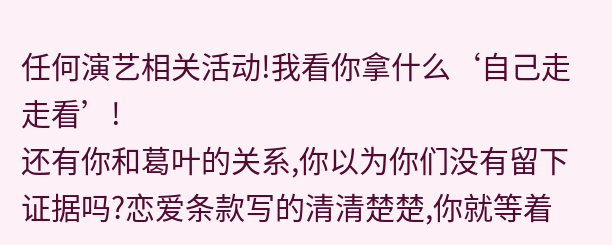任何演艺相关活动!我看你拿什么‘自己走走看’!
还有你和葛叶的关系,你以为你们没有留下证据吗?恋爱条款写的清清楚楚,你就等着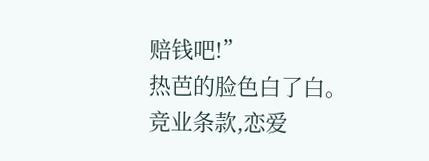赔钱吧!”
热芭的脸色白了白。
竞业条款,恋爱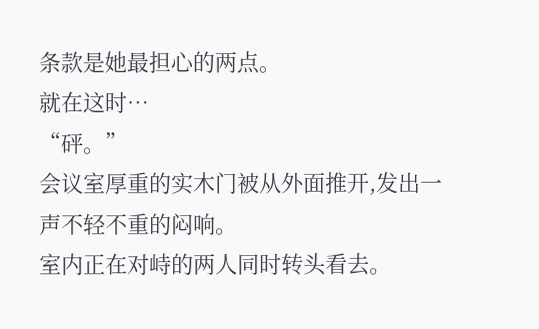条款是她最担心的两点。
就在这时…
“砰。”
会议室厚重的实木门被从外面推开,发出一声不轻不重的闷响。
室内正在对峙的两人同时转头看去。